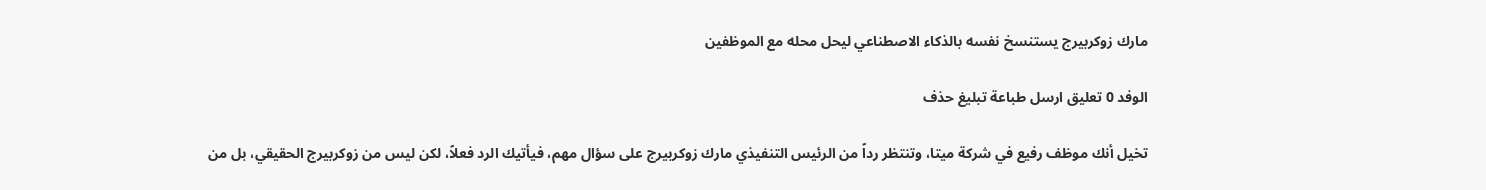مارك زوكربيرج يستنسخ نفسه بالذكاء الاصطناعي ليحل محله مع الموظفين

الوفد 0 تعليق ارسل طباعة تبليغ حذف

تخيل أنك موظف رفيع في شركة ميتا، وتنتظر رداً من الرئيس التنفيذي مارك زوكربيرج على سؤال مهم، فيأتيك الرد فعلاً، لكن ليس من زوكربيرج الحقيقي، بل من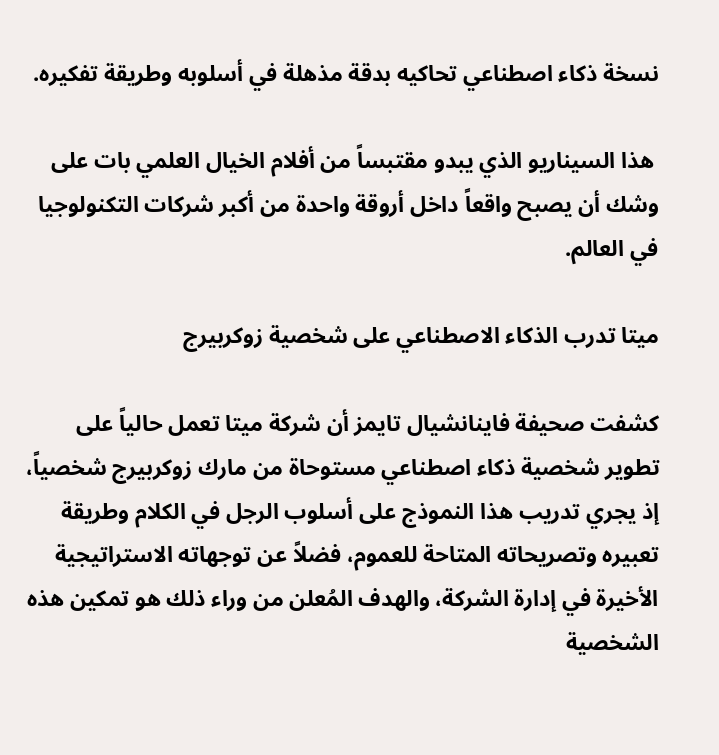نسخة ذكاء اصطناعي تحاكيه بدقة مذهلة في أسلوبه وطريقة تفكيره.

 هذا السيناريو الذي يبدو مقتبساً من أفلام الخيال العلمي بات على وشك أن يصبح واقعاً داخل أروقة واحدة من أكبر شركات التكنولوجيا في العالم.

ميتا تدرب الذكاء الاصطناعي على شخصية زوكربيرج

كشفت صحيفة فاينانشيال تايمز أن شركة ميتا تعمل حالياً على تطوير شخصية ذكاء اصطناعي مستوحاة من مارك زوكربيرج شخصياً، إذ يجري تدريب هذا النموذج على أسلوب الرجل في الكلام وطريقة تعبيره وتصريحاته المتاحة للعموم، فضلاً عن توجهاته الاستراتيجية الأخيرة في إدارة الشركة، والهدف المُعلن من وراء ذلك هو تمكين هذه الشخصية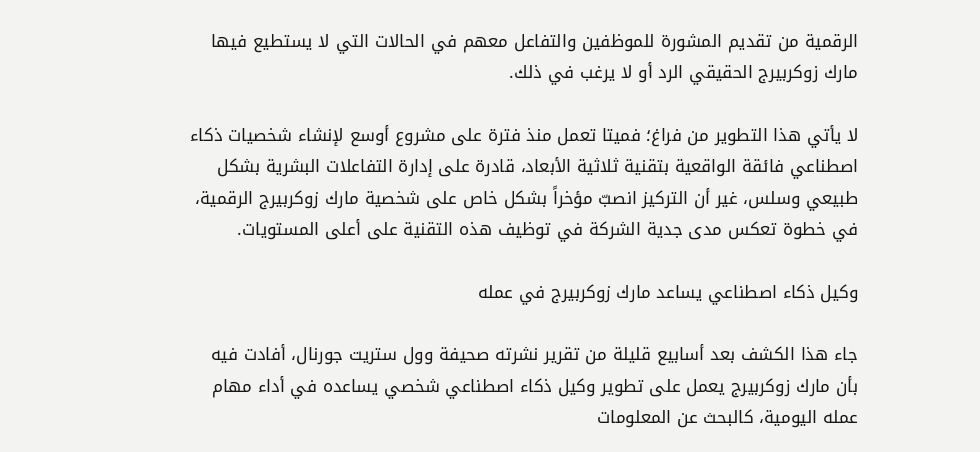الرقمية من تقديم المشورة للموظفين والتفاعل معهم في الحالات التي لا يستطيع فيها مارك زوكربيرج الحقيقي الرد أو لا يرغب في ذلك.

لا يأتي هذا التطوير من فراغ؛ فميتا تعمل منذ فترة على مشروع أوسع لإنشاء شخصيات ذكاء اصطناعي فائقة الواقعية بتقنية ثلاثية الأبعاد، قادرة على إدارة التفاعلات البشرية بشكل طبيعي وسلس، غير أن التركيز انصبّ مؤخراً بشكل خاص على شخصية مارك زوكربيرج الرقمية، في خطوة تعكس مدى جدية الشركة في توظيف هذه التقنية على أعلى المستويات.

وكيل ذكاء اصطناعي يساعد مارك زوكربيرج في عمله

جاء هذا الكشف بعد أسابيع قليلة من تقرير نشرته صحيفة وول ستريت جورنال، أفادت فيه بأن مارك زوكربيرج يعمل على تطوير وكيل ذكاء اصطناعي شخصي يساعده في أداء مهام عمله اليومية، كالبحث عن المعلومات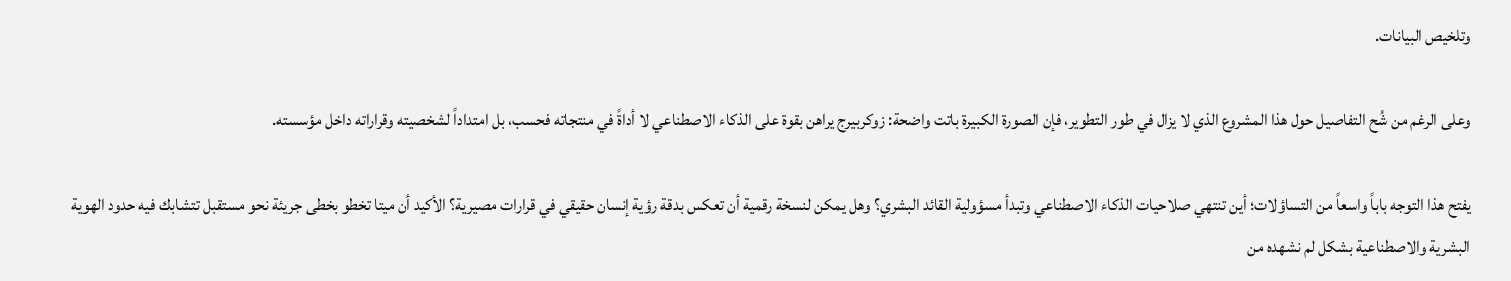وتلخيص البيانات.

وعلى الرغم من شُح التفاصيل حول هذا المشروع الذي لا يزال في طور التطوير، فإن الصورة الكبيرة باتت واضحة: زوكربيرج يراهن بقوة على الذكاء الاصطناعي لا أداةً في منتجاته فحسب، بل امتداداً لشخصيته وقراراته داخل مؤسسته.

يفتح هذا التوجه باباً واسعاً من التساؤلات؛ أين تنتهي صلاحيات الذكاء الاصطناعي وتبدأ مسؤولية القائد البشري؟ وهل يمكن لنسخة رقمية أن تعكس بدقة رؤية إنسان حقيقي في قرارات مصيرية؟ الأكيد أن ميتا تخطو بخطى جريئة نحو مستقبل تتشابك فيه حدود الهوية البشرية والاصطناعية بشكل لم نشهده من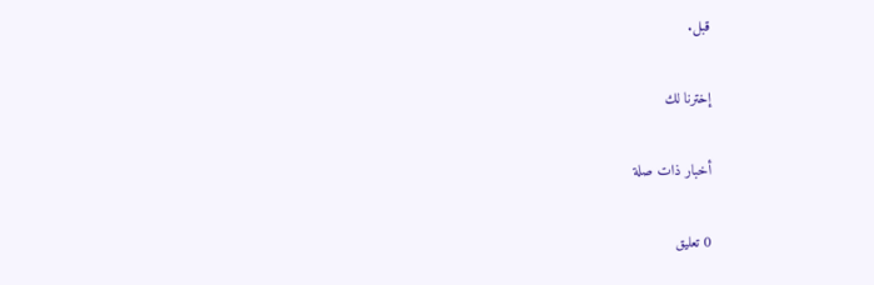قبل.

إخترنا لك

أخبار ذات صلة

0 تعليق